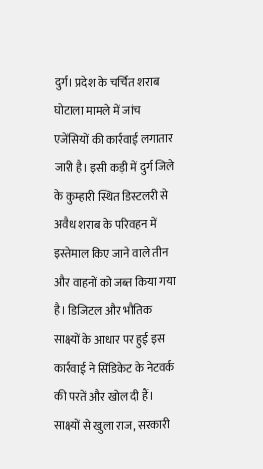दुर्ग। प्रदेश के चर्चित शराब घोटाला मामले में जांच एजेंसियों की कार्रवाई लगातार जारी है। इसी कड़ी में दुर्ग जिले के कुम्हारी स्थित डिस्टलरी से अवैध शराब के परिवहन में इस्तेमाल किए जाने वाले तीन और वाहनों को जब्त किया गया है। डिजिटल और भौतिक साक्ष्यों के आधार पर हुई इस कार्रवाई ने सिंडिकेट के नेटवर्क की परतें और खोल दी हैं।
साक्ष्यों से खुला राज, सरकारी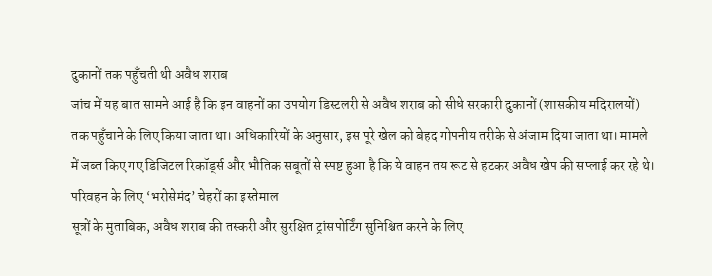दुकानों तक पहुँचती थी अवैध शराब
जांच में यह बात सामने आई है कि इन वाहनों का उपयोग डिस्टलरी से अवैध शराब को सीधे सरकारी दुकानों (शासकीय मदिरालयों) तक पहुँचाने के लिए किया जाता था। अधिकारियों के अनुसार, इस पूरे खेल को बेहद गोपनीय तरीके से अंजाम दिया जाता था। मामले में जब्त किए गए डिजिटल रिकॉर्ड्स और भौतिक सबूतों से स्पष्ट हुआ है कि ये वाहन तय रूट से हटकर अवैध खेप की सप्लाई कर रहे थे।
परिवहन के लिए ‘भरोसेमंद’ चेहरों का इस्तेमाल
सूत्रों के मुताबिक, अवैध शराब की तस्करी और सुरक्षित ट्रांसपोर्टिंग सुनिश्चित करने के लिए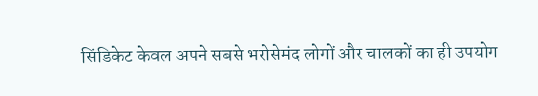सिंडिकेट केवल अपने सबसे भरोसेमंद लोगों और चालकों का ही उपयोग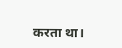करता था।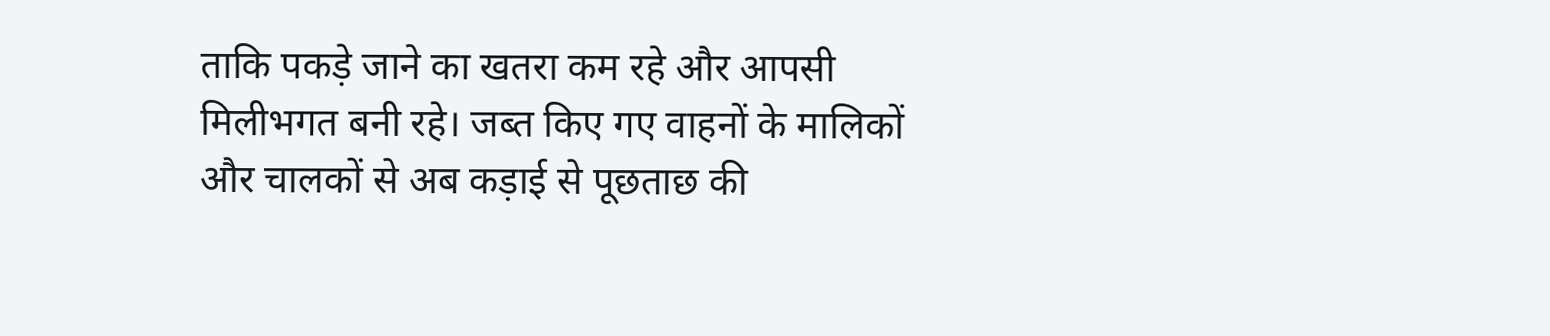ताकि पकड़े जाने का खतरा कम रहे और आपसी मिलीभगत बनी रहे। जब्त किए गए वाहनों के मालिकों और चालकों से अब कड़ाई से पूछताछ की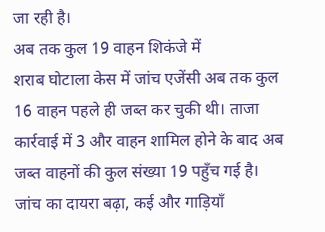जा रही है।
अब तक कुल 19 वाहन शिकंजे में
शराब घोटाला केस में जांच एजेंसी अब तक कुल 16 वाहन पहले ही जब्त कर चुकी थी। ताजा कार्रवाई में 3 और वाहन शामिल होने के बाद अब जब्त वाहनों की कुल संख्या 19 पहुँच गई है।
जांच का दायरा बढ़ा, कई और गाड़ियाँ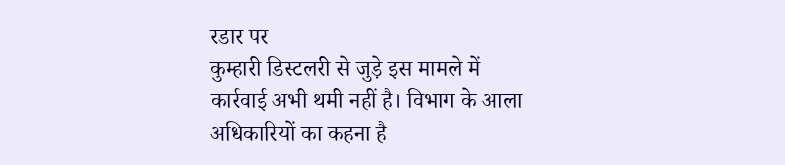रडार पर
कुम्हारी डिस्टलरी से जुड़े इस मामले में कार्रवाई अभी थमी नहीं है। विभाग के आला अधिकारियों का कहना है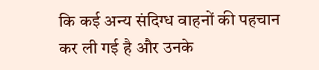कि कई अन्य संदिग्ध वाहनों की पहचान कर ली गई है और उनके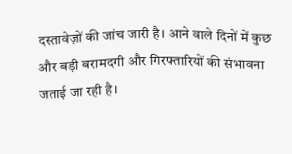दस्तावेज़ों की जांच जारी है। आने वाले दिनों में कुछ और बड़ी बरामदगी और गिरफ्तारियों की संभावना जताई जा रही है।